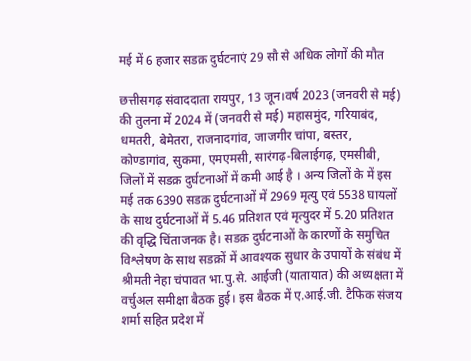मई में 6 हजार सडक़ दुर्घटनाएं 29 सौ से अधिक लोगों की मौत

छत्तीसगढ़ संवाददाता रायपुर, 13 जून।वर्ष 2023 (जनवरी से मई) की तुलना में 2024 में (जनवरी से मई) महासमुंद, गरियाबंद, धमतरी, बेमेतरा, राजनादगांव, जाजगीर चांपा, बस्तर, कोण्डागांव, सुकमा, एमएमसी, सारंगढ़-बिलाईगढ़, एमसीबी, जिलों में सडक़ दुर्घटनाओं में कमी आई है । अन्य जिलों के में इस मई तक 6390 सडक़ दुर्घटनाओं में 2969 मृत्यु एवं 5538 घायलों के साथ दुर्घटनाओं में 5.46 प्रतिशत एवं मृत्युदर में 5.20 प्रतिशत की वृद्धि चिंताजनक है। सडक़ दुर्घटनाओं के कारणों के समुचित विश्लेषण के साथ सडक़ों में आवश्यक सुधार के उपायों के संबंध में श्रीमती नेहा चंपावत भा.पु.से. आईजी (यातायात) की अध्यक्षता में वर्चुअल समीक्षा बैठक हुई। इस बैठक में ए.आई.जी. टैफिक संजय शर्मा सहित प्रदेश में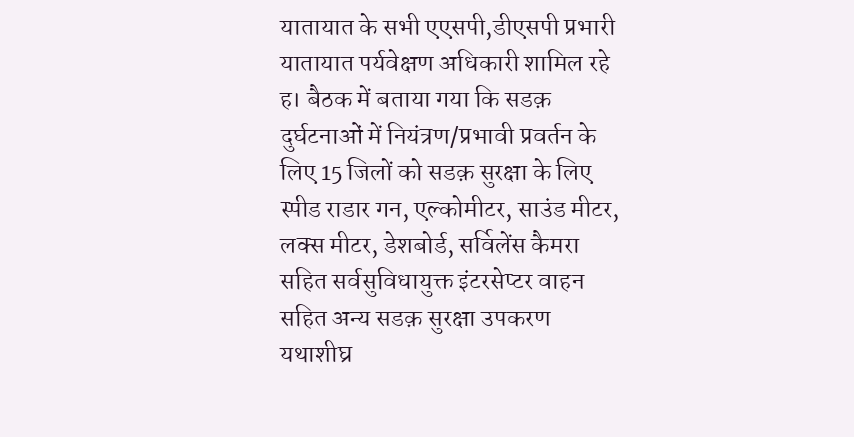यातायात के सभी एएसपी,डीएसपी प्रभारी यातायात पर्यवेक्षण अधिकारी शामिल रहे ह। बैठक में बताया गया कि सडक़ दुर्घटनाओं में नियंत्रण/प्रभावी प्रवर्तन के लिए 15 जिलों को सडक़ सुरक्षा के लिए स्पीड राडार गन, एल्कोमीटर, साउंड मीटर, लक्स मीटर, डेशबोर्ड, सर्विलेंस कैमरा सहित सर्वसुविधायुक्त इंटरसेप्टर वाहन सहित अन्य सडक़ सुरक्षा उपकरण यथाशीघ्र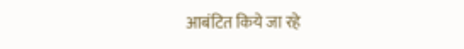आबंटित किये जा रहे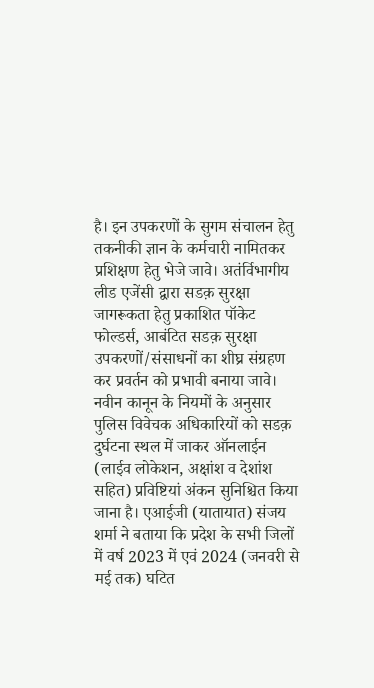है। इन उपकरणों के सुगम संचालन हेतु तकनीकी ज्ञान के कर्मचारी नामितकर प्रशिक्षण हेतु भेजे जावे। अतंर्विभागीय लीड एजेंसी द्वारा सडक़ सुरक्षा जागरूकता हेतु प्रकाशित पॉकेट फोल्डर्स, आबंटित सडक़ सुरक्षा उपकरणों/संसाधनों का शीघ्र संग्रहण कर प्रवर्तन को प्रभावी बनाया जावे। नवीन कानून के नियमों के अनुसार पुलिस विवेचक अधिकारियों को सडक़ दुर्घटना स्थल में जाकर ऑनलाईन (लाईव लोकेशन, अक्षांश व देशांश सहित) प्रविष्टियां अंकन सुनिश्चित किया जाना है। एआईजी (यातायात) संजय शर्मा ने बताया कि प्रदेश के सभी जिलों में वर्ष 2023 में एवं 2024 (जनवरी से मई तक) घटित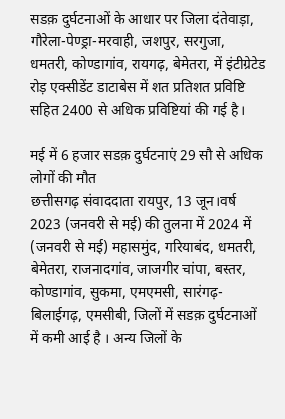सडक़ दुर्घटनाओं के आधार पर जिला दंतेवाड़ा, गौरेला-पेण्ड्रा-मरवाही, जशपुर, सरगुजा, धमतरी, कोण्डागांव, रायगढ़, बेमेतरा, में इंटीग्रेटेड रोड़ एक्सीडेंट डाटाबेस में शत प्रतिशत प्रविष्टि सहित 2400 से अधिक प्रविष्टियां की गई है।

मई में 6 हजार सडक़ दुर्घटनाएं 29 सौ से अधिक लोगों की मौत
छत्तीसगढ़ संवाददाता रायपुर, 13 जून।वर्ष 2023 (जनवरी से मई) की तुलना में 2024 में (जनवरी से मई) महासमुंद, गरियाबंद, धमतरी, बेमेतरा, राजनादगांव, जाजगीर चांपा, बस्तर, कोण्डागांव, सुकमा, एमएमसी, सारंगढ़-बिलाईगढ़, एमसीबी, जिलों में सडक़ दुर्घटनाओं में कमी आई है । अन्य जिलों के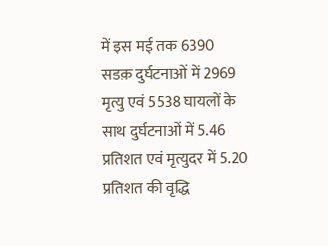में इस मई तक 6390 सडक़ दुर्घटनाओं में 2969 मृत्यु एवं 5538 घायलों के साथ दुर्घटनाओं में 5.46 प्रतिशत एवं मृत्युदर में 5.20 प्रतिशत की वृद्धि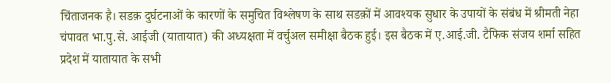चिंताजनक है। सडक़ दुर्घटनाओं के कारणों के समुचित विश्लेषण के साथ सडक़ों में आवश्यक सुधार के उपायों के संबंध में श्रीमती नेहा चंपावत भा.पु.से. आईजी (यातायात) की अध्यक्षता में वर्चुअल समीक्षा बैठक हुई। इस बैठक में ए.आई.जी. टैफिक संजय शर्मा सहित प्रदेश में यातायात के सभी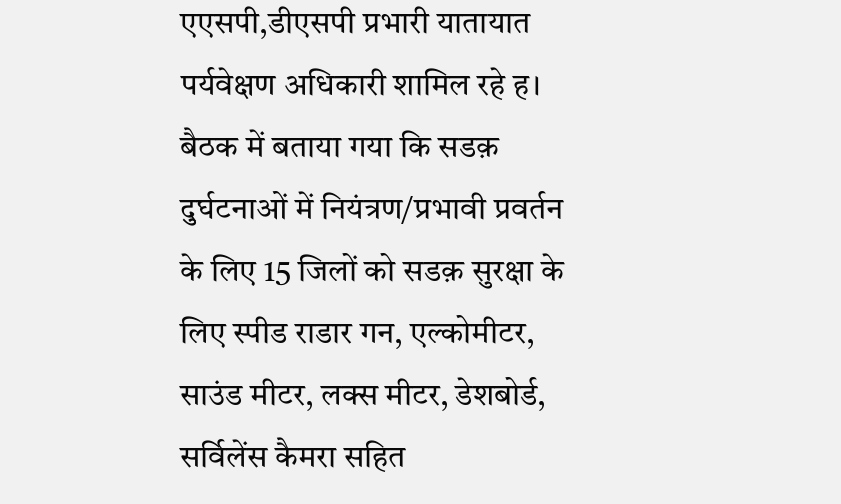एएसपी,डीएसपी प्रभारी यातायात पर्यवेक्षण अधिकारी शामिल रहे ह। बैठक में बताया गया कि सडक़ दुर्घटनाओं में नियंत्रण/प्रभावी प्रवर्तन के लिए 15 जिलों को सडक़ सुरक्षा के लिए स्पीड राडार गन, एल्कोमीटर, साउंड मीटर, लक्स मीटर, डेशबोर्ड, सर्विलेंस कैमरा सहित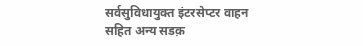सर्वसुविधायुक्त इंटरसेप्टर वाहन सहित अन्य सडक़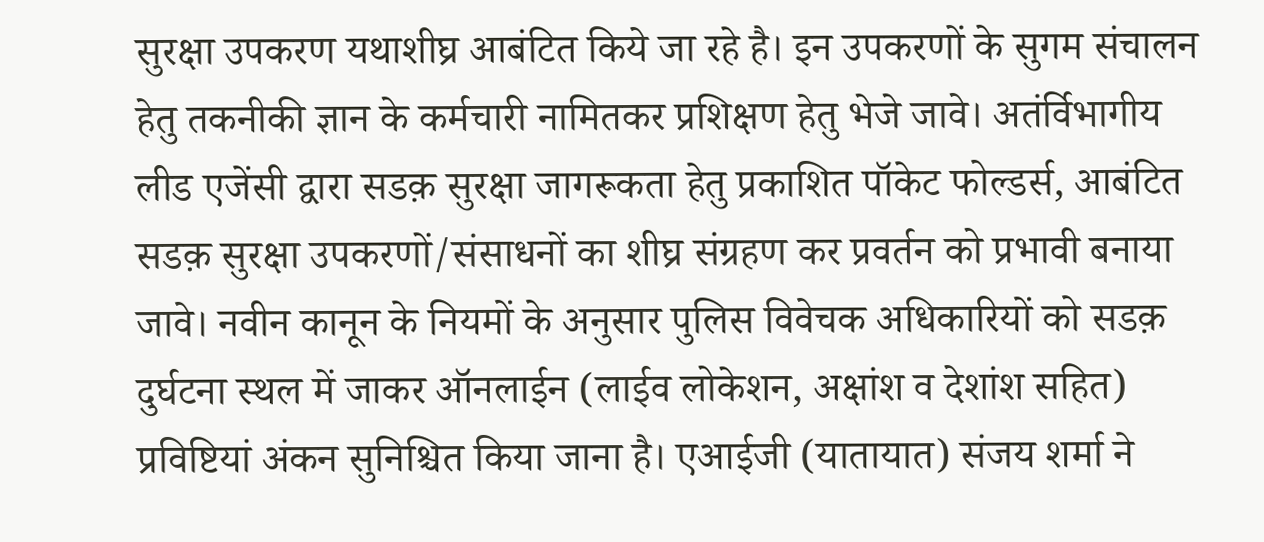सुरक्षा उपकरण यथाशीघ्र आबंटित किये जा रहे है। इन उपकरणों के सुगम संचालन हेतु तकनीकी ज्ञान के कर्मचारी नामितकर प्रशिक्षण हेतु भेजे जावे। अतंर्विभागीय लीड एजेंसी द्वारा सडक़ सुरक्षा जागरूकता हेतु प्रकाशित पॉकेट फोल्डर्स, आबंटित सडक़ सुरक्षा उपकरणों/संसाधनों का शीघ्र संग्रहण कर प्रवर्तन को प्रभावी बनाया जावे। नवीन कानून के नियमों के अनुसार पुलिस विवेचक अधिकारियों को सडक़ दुर्घटना स्थल में जाकर ऑनलाईन (लाईव लोकेशन, अक्षांश व देशांश सहित) प्रविष्टियां अंकन सुनिश्चित किया जाना है। एआईजी (यातायात) संजय शर्मा ने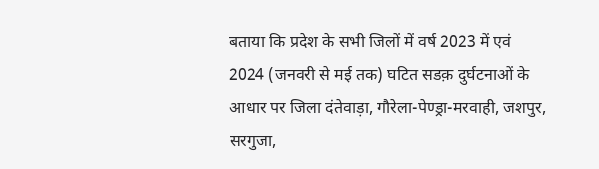बताया कि प्रदेश के सभी जिलों में वर्ष 2023 में एवं 2024 (जनवरी से मई तक) घटित सडक़ दुर्घटनाओं के आधार पर जिला दंतेवाड़ा, गौरेला-पेण्ड्रा-मरवाही, जशपुर, सरगुजा,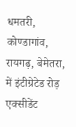धमतरी, कोण्डागांव, रायगढ़, बेमेतरा, में इंटीग्रेटेड रोड़ एक्सीडेंट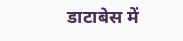डाटाबेस में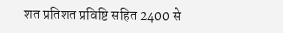शत प्रतिशत प्रविष्टि सहित 2400 से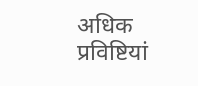अधिक प्रविष्टियां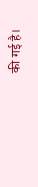की गई है।